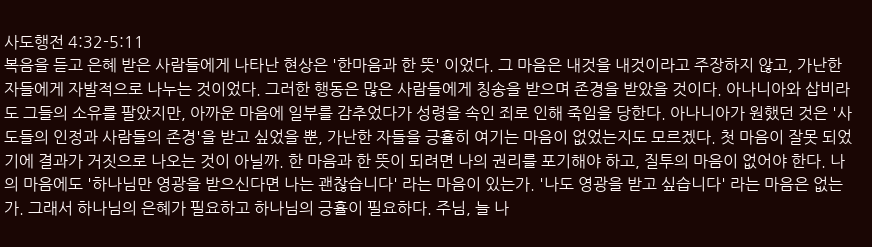사도행전 4:32-5:11
복음을 듣고 은혜 받은 사람들에게 나타난 현상은 '한마음과 한 뜻' 이었다. 그 마음은 내것을 내것이라고 주장하지 않고, 가난한 자들에게 자발적으로 나누는 것이었다. 그러한 행동은 많은 사람들에게 칭송을 받으며 존경을 받았을 것이다. 아나니아와 삽비라도 그들의 소유를 팔았지만, 아까운 마음에 일부를 감추었다가 성령을 속인 죄로 인해 죽임을 당한다. 아나니아가 원했던 것은 '사도들의 인정과 사람들의 존경'을 받고 싶었을 뿐, 가난한 자들을 긍휼히 여기는 마음이 없었는지도 모르겠다. 첫 마음이 잘못 되었기에 결과가 거짓으로 나오는 것이 아닐까. 한 마음과 한 뜻이 되려면 나의 권리를 포기해야 하고, 질투의 마음이 없어야 한다. 나의 마음에도 '하나님만 영광을 받으신다면 나는 괜찮습니다' 라는 마음이 있는가. '나도 영광을 받고 싶습니다' 라는 마음은 없는가. 그래서 하나님의 은혜가 필요하고 하나님의 긍휼이 필요하다. 주님, 늘 나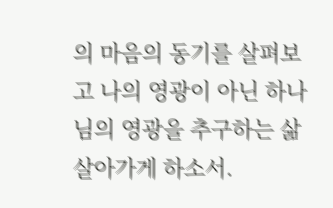의 마음의 동기를 살펴보고 나의 영광이 아닌 하나님의 영광을 추구하는 삶 살아가게 하소서.